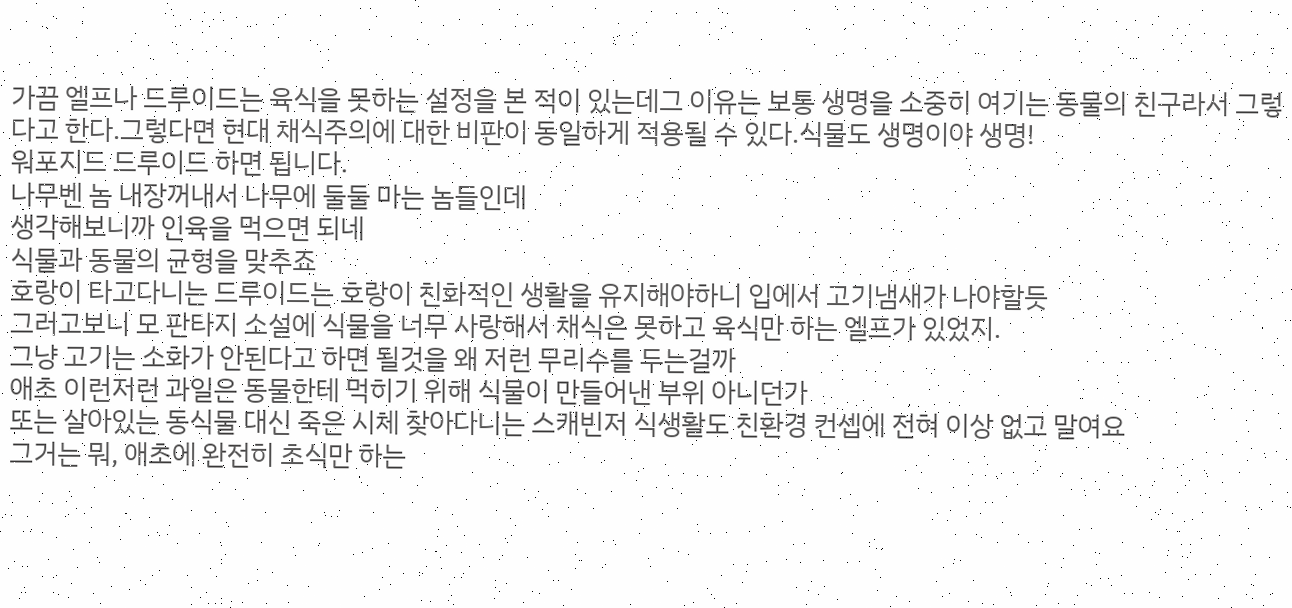가끔 엘프나 드루이드는 육식을 못하는 설정을 본 적이 있는데그 이유는 보통 생명을 소중히 여기는 동물의 친구라서 그렇다고 한다.그렇다면 현대 채식주의에 대한 비판이 동일하게 적용될 수 있다.식물도 생명이야 생명!
워포지드 드루이드 하면 됩니다.
나무벤 놈 내장꺼내서 나무에 둘둘 마는 놈들인데
생각해보니까 인육을 먹으면 되네
식물과 동물의 균형을 맞추죠
호랑이 타고다니는 드루이드는 호랑이 친화적인 생활을 유지해야하니 입에서 고기냄새가 나야할듯
그러고보니 모 판타지 소설에 식물을 너무 사랑해서 채식은 못하고 육식만 하는 엘프가 있었지.
그냥 고기는 소화가 안된다고 하면 될것을 왜 저런 무리수를 두는걸까
애초 이런저런 과일은 동물한테 먹히기 위해 식물이 만들어낸 부위 아니던가
또는 살아있는 동식물 대신 죽은 시체 찾아다니는 스캐빈저 식생활도 친환경 컨셉에 전혀 이상 없고 말여요
그거는 뭐, 애초에 완전히 초식만 하는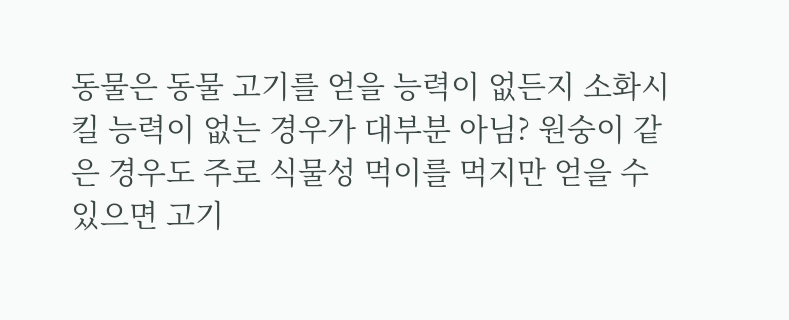동물은 동물 고기를 얻을 능력이 없든지 소화시킬 능력이 없는 경우가 대부분 아님? 원숭이 같은 경우도 주로 식물성 먹이를 먹지만 얻을 수 있으면 고기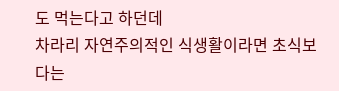도 먹는다고 하던데
차라리 자연주의적인 식생활이라면 초식보다는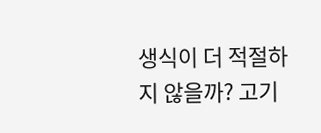생식이 더 적절하지 않을까? 고기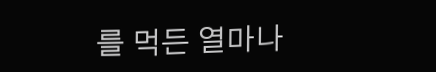를 먹든 열마나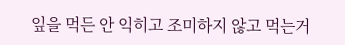잎을 먹든 안 익히고 조미하지 않고 먹는거